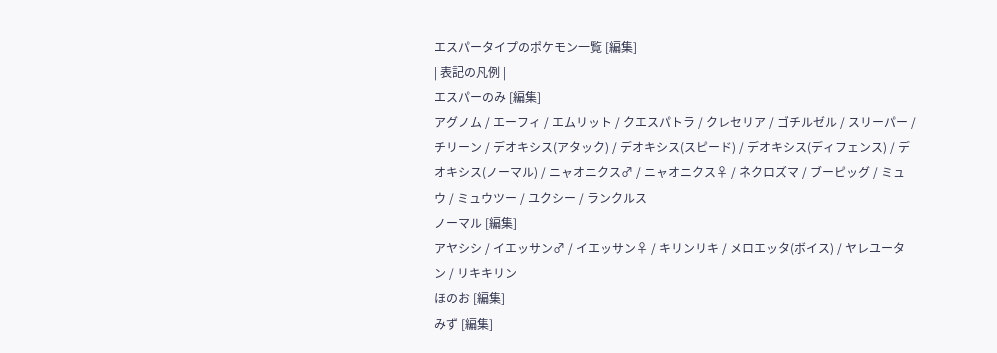エスパータイプのポケモン一覧 [編集]
| 表記の凡例 |
エスパーのみ [編集]
アグノム / エーフィ / エムリット / クエスパトラ / クレセリア / ゴチルゼル / スリーパー / チリーン / デオキシス(アタック) / デオキシス(スピード) / デオキシス(ディフェンス) / デオキシス(ノーマル) / ニャオニクス♂ / ニャオニクス♀ / ネクロズマ / ブーピッグ / ミュウ / ミュウツー / ユクシー / ランクルス
ノーマル [編集]
アヤシシ / イエッサン♂ / イエッサン♀ / キリンリキ / メロエッタ(ボイス) / ヤレユータン / リキキリン
ほのお [編集]
みず [編集]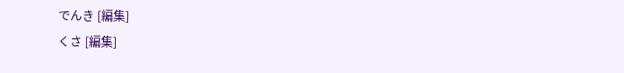でんき [編集]
くさ [編集]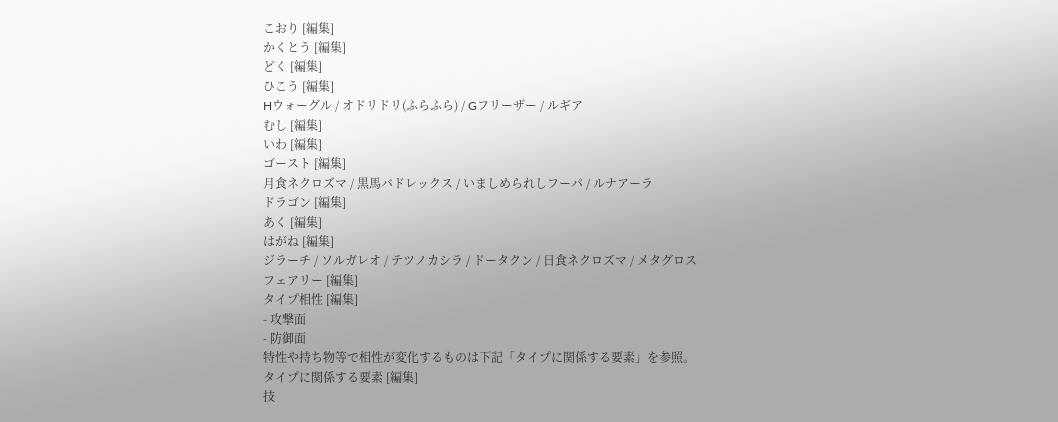こおり [編集]
かくとう [編集]
どく [編集]
ひこう [編集]
Hウォーグル / オドリドリ(ふらふら) / Gフリーザー / ルギア
むし [編集]
いわ [編集]
ゴースト [編集]
月食ネクロズマ / 黒馬バドレックス / いましめられしフーパ / ルナアーラ
ドラゴン [編集]
あく [編集]
はがね [編集]
ジラーチ / ソルガレオ / テツノカシラ / ドータクン / 日食ネクロズマ / メタグロス
フェアリー [編集]
タイプ相性 [編集]
- 攻撃面
- 防御面
特性や持ち物等で相性が変化するものは下記「タイプに関係する要素」を参照。
タイプに関係する要素 [編集]
技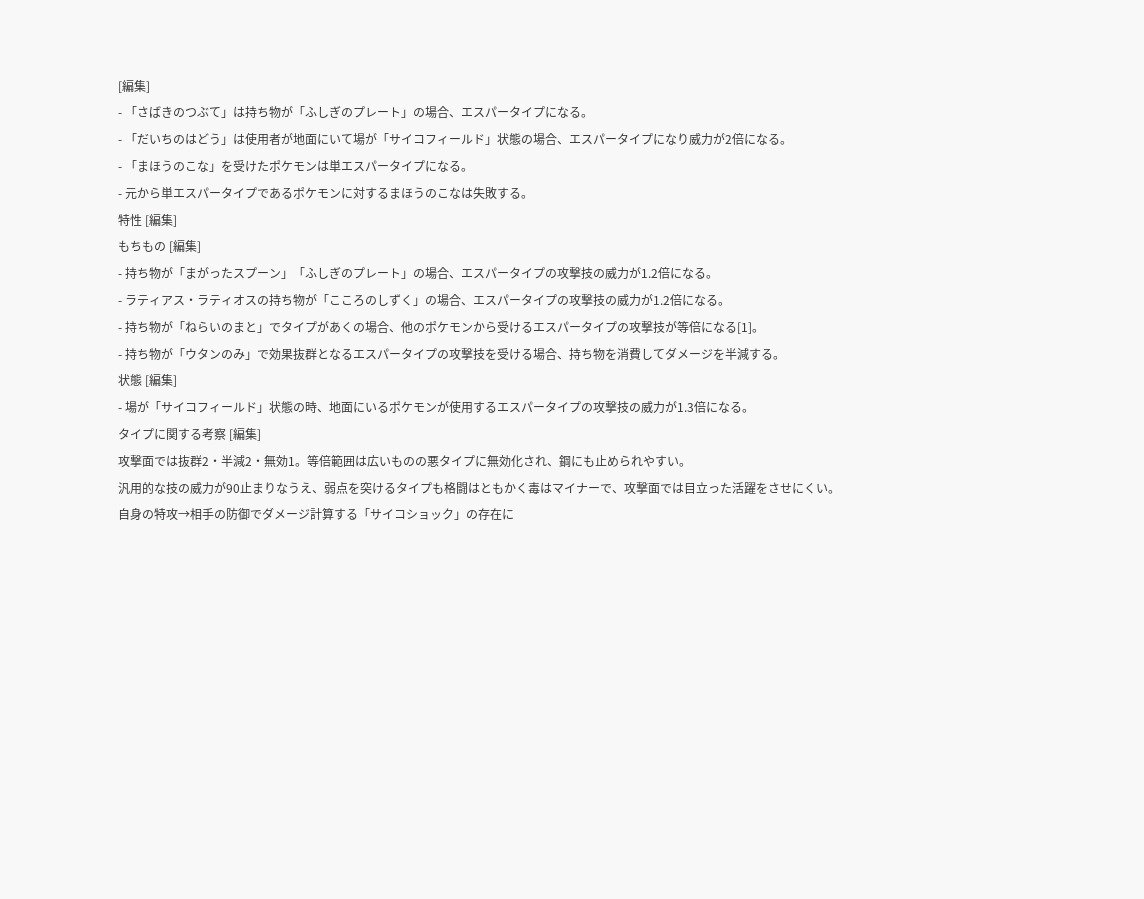[編集]
- 「さばきのつぶて」は持ち物が「ふしぎのプレート」の場合、エスパータイプになる。
- 「だいちのはどう」は使用者が地面にいて場が「サイコフィールド」状態の場合、エスパータイプになり威力が2倍になる。
- 「まほうのこな」を受けたポケモンは単エスパータイプになる。
- 元から単エスパータイプであるポケモンに対するまほうのこなは失敗する。
特性 [編集]
もちもの [編集]
- 持ち物が「まがったスプーン」「ふしぎのプレート」の場合、エスパータイプの攻撃技の威力が1.2倍になる。
- ラティアス・ラティオスの持ち物が「こころのしずく」の場合、エスパータイプの攻撃技の威力が1.2倍になる。
- 持ち物が「ねらいのまと」でタイプがあくの場合、他のポケモンから受けるエスパータイプの攻撃技が等倍になる[1]。
- 持ち物が「ウタンのみ」で効果抜群となるエスパータイプの攻撃技を受ける場合、持ち物を消費してダメージを半減する。
状態 [編集]
- 場が「サイコフィールド」状態の時、地面にいるポケモンが使用するエスパータイプの攻撃技の威力が1.3倍になる。
タイプに関する考察 [編集]
攻撃面では抜群2・半減2・無効1。等倍範囲は広いものの悪タイプに無効化され、鋼にも止められやすい。
汎用的な技の威力が90止まりなうえ、弱点を突けるタイプも格闘はともかく毒はマイナーで、攻撃面では目立った活躍をさせにくい。
自身の特攻→相手の防御でダメージ計算する「サイコショック」の存在に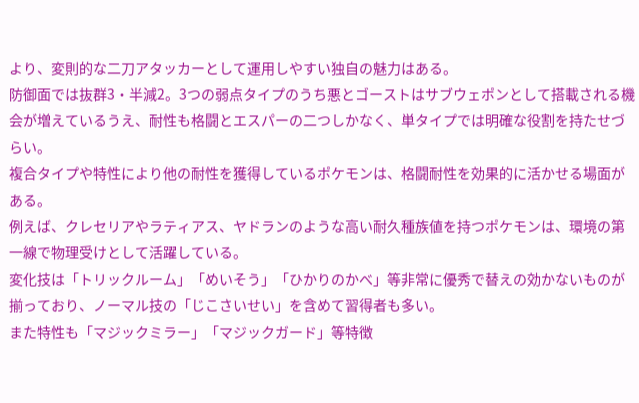より、変則的な二刀アタッカーとして運用しやすい独自の魅力はある。
防御面では抜群3・半減2。3つの弱点タイプのうち悪とゴーストはサブウェポンとして搭載される機会が増えているうえ、耐性も格闘とエスパーの二つしかなく、単タイプでは明確な役割を持たせづらい。
複合タイプや特性により他の耐性を獲得しているポケモンは、格闘耐性を効果的に活かせる場面がある。
例えば、クレセリアやラティアス、ヤドランのような高い耐久種族値を持つポケモンは、環境の第一線で物理受けとして活躍している。
変化技は「トリックルーム」「めいそう」「ひかりのかべ」等非常に優秀で替えの効かないものが揃っており、ノーマル技の「じこさいせい」を含めて習得者も多い。
また特性も「マジックミラー」「マジックガード」等特徴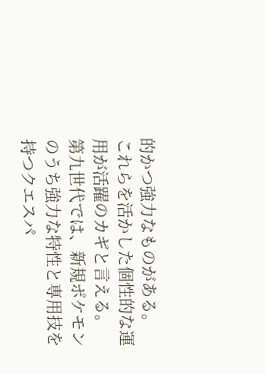的かつ強力なものがある。
これらを活かした個性的な運用が活躍のカギと言える。
第九世代では、新規ポケモンのうち強力な特性と専用技を持つクエスパ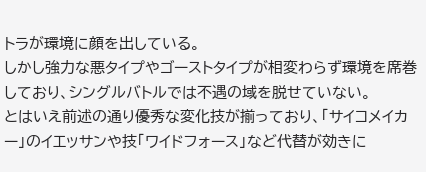トラが環境に顔を出している。
しかし強力な悪タイプやゴーストタイプが相変わらず環境を席巻しており、シングルバトルでは不遇の域を脱せていない。
とはいえ前述の通り優秀な変化技が揃っており、「サイコメイカー」のイエッサンや技「ワイドフォース」など代替が効きに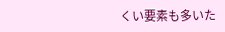くい要素も多いた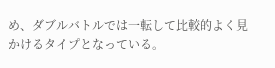め、ダブルバトルでは一転して比較的よく見かけるタイプとなっている。